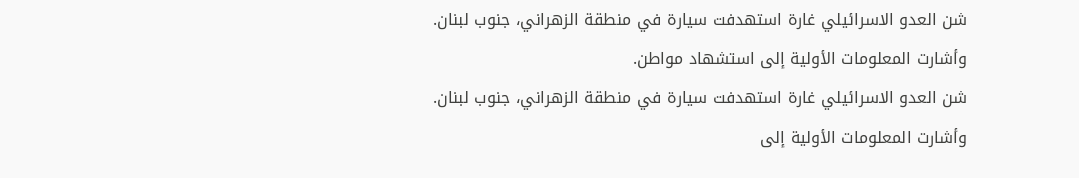شن العدو الاسرائيلي غارة استهدفت سيارة في منطقة الزهراني، جنوب لبنان.
وأشارت المعلومات الأولية إلى استشهاد مواطن.
شن العدو الاسرائيلي غارة استهدفت سيارة في منطقة الزهراني، جنوب لبنان.
وأشارت المعلومات الأولية إلى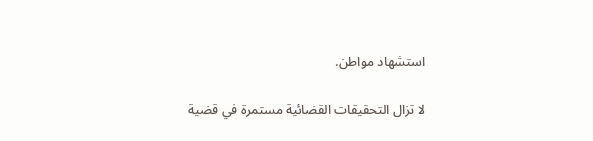استشهاد مواطن.

لا تزال التحقيقات القضائية مستمرة في قضية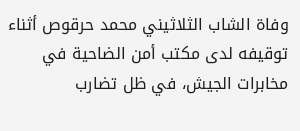وفاة الشاب الثلاثيني محمد حرقوص أثناء توقيفه لدى مكتب أمن الضاحية في مخابرات الجيش، في ظل تضارب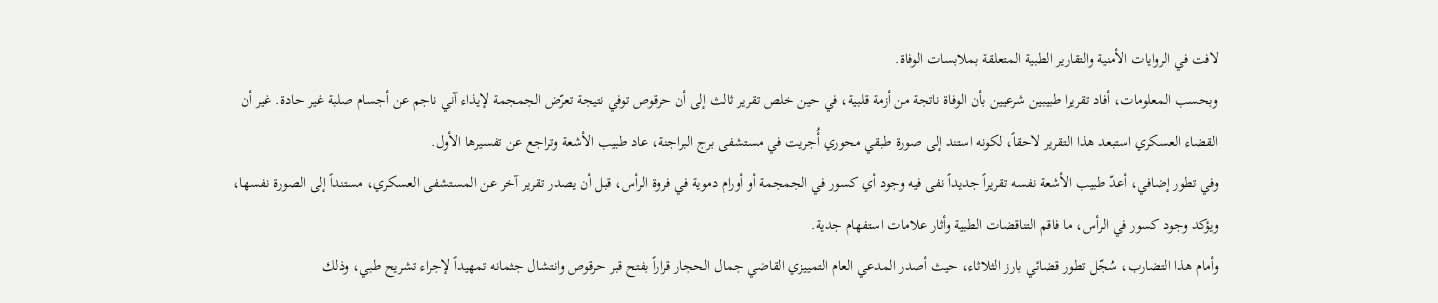لافت في الروايات الأمنية والتقارير الطبية المتعلقة بملابسات الوفاة.
وبحسب المعلومات، أفاد تقريرا طبيبين شرعيين بأن الوفاة ناتجة من أزمة قلبية، في حين خلص تقرير ثالث إلى أن حرقوص توفي نتيجة تعرّض الجمجمة لإيذاء آني ناجم عن أجسام صلبة غير حادة. غير أن القضاء العسكري استبعد هذا التقرير لاحقاً، لكونه استند إلى صورة طبقي محوري أُجريت في مستشفى برج البراجنة، عاد طبيب الأشعة وتراجع عن تفسيرها الأول.
وفي تطور إضافي، أعدّ طبيب الأشعة نفسه تقريراً جديداً نفى فيه وجود أي كسور في الجمجمة أو أورام دموية في فروة الرأس، قبل أن يصدر تقرير آخر عن المستشفى العسكري، مستنداً إلى الصورة نفسها، ويؤكد وجود كسور في الرأس، ما فاقم التناقضات الطبية وأثار علامات استفهام جدية.
وأمام هذا التضارب، سُجّل تطور قضائي بارز الثلاثاء، حيث أصدر المدعي العام التمييزي القاضي جمال الحجار قراراً بفتح قبر حرقوص وانتشال جثمانه تمهيداً لإجراء تشريح طبي، وذلك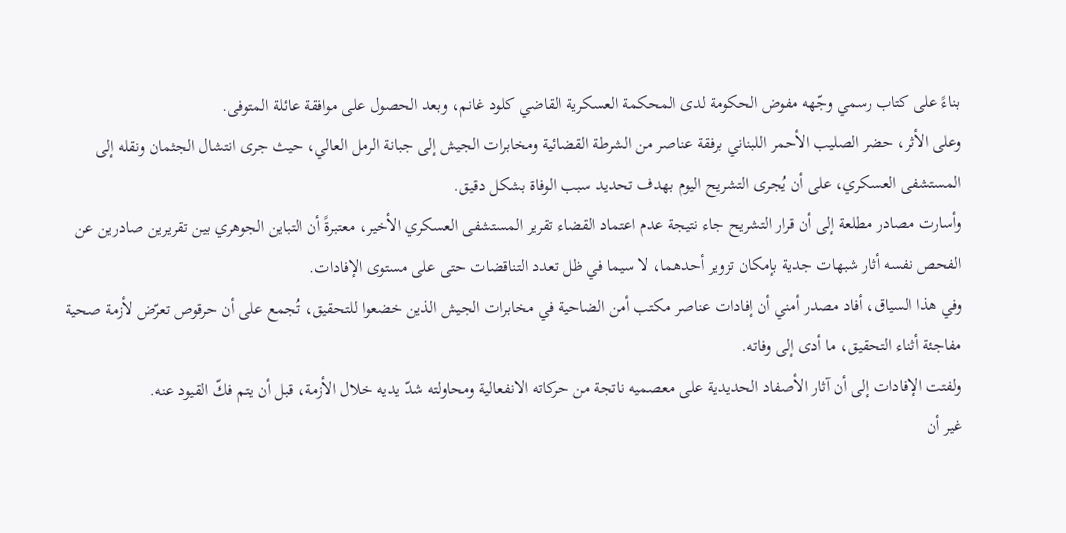بناءً على كتاب رسمي وجّهه مفوض الحكومة لدى المحكمة العسكرية القاضي كلود غانم، وبعد الحصول على موافقة عائلة المتوفى.
وعلى الأثر، حضر الصليب الأحمر اللبناني برفقة عناصر من الشرطة القضائية ومخابرات الجيش إلى جبانة الرمل العالي، حيث جرى انتشال الجثمان ونقله إلى المستشفى العسكري، على أن يُجرى التشريح اليوم بهدف تحديد سبب الوفاة بشكل دقيق.
وأسارت مصادر مطلعة إلى أن قرار التشريح جاء نتيجة عدم اعتماد القضاء تقرير المستشفى العسكري الأخير، معتبرةً أن التباين الجوهري بين تقريرين صادرين عن الفحص نفسه أثار شبهات جدية بإمكان تزوير أحدهما، لا سيما في ظل تعدد التناقضات حتى على مستوى الإفادات.
وفي هذا السياق، أفاد مصدر أمني أن إفادات عناصر مكتب أمن الضاحية في مخابرات الجيش الذين خضعوا للتحقيق، تُجمع على أن حرقوص تعرّض لأزمة صحية مفاجئة أثناء التحقيق، ما أدى إلى وفاته.
ولفتت الإفادات إلى أن آثار الأصفاد الحديدية على معصميه ناتجة من حركاته الانفعالية ومحاولته شدّ يديه خلال الأزمة، قبل أن يتم فكّ القيود عنه.
غير أن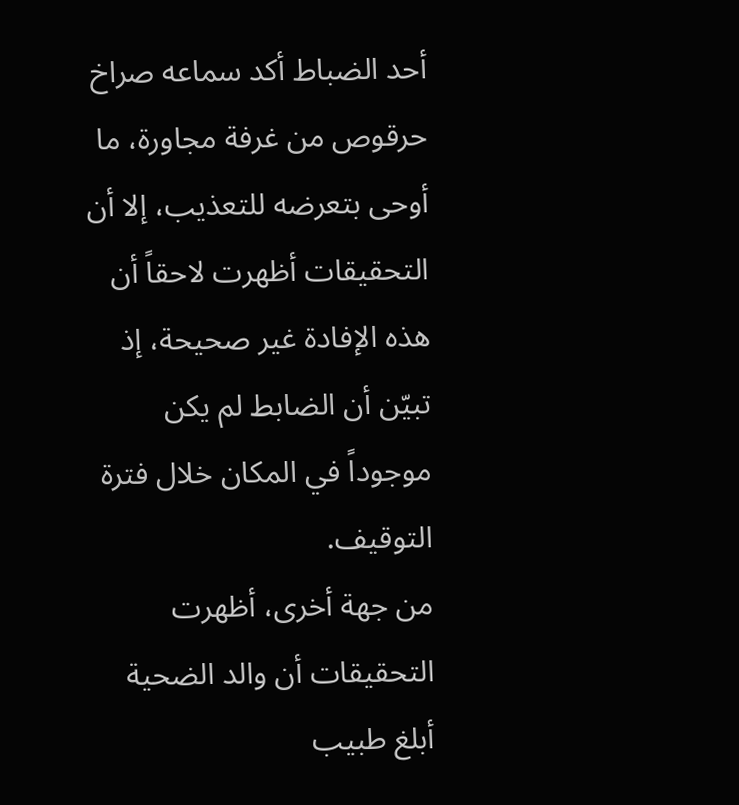أحد الضباط أكد سماعه صراخ حرقوص من غرفة مجاورة، ما أوحى بتعرضه للتعذيب، إلا أن التحقيقات أظهرت لاحقاً أن هذه الإفادة غير صحيحة، إذ تبيّن أن الضابط لم يكن موجوداً في المكان خلال فترة التوقيف.
من جهة أخرى، أظهرت التحقيقات أن والد الضحية أبلغ طبيب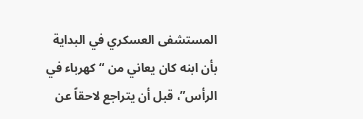المستشفى العسكري في البداية بأن ابنه كان يعاني من “كهرباء في الرأس”، قبل أن يتراجع لاحقاً عن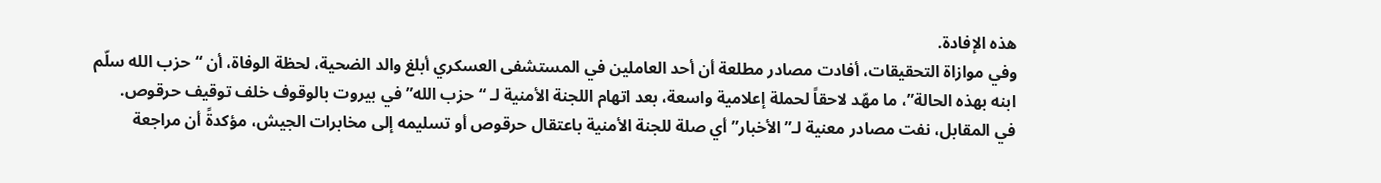هذه الإفادة.
وفي موازاة التحقيقات، أفادت مصادر مطلعة أن أحد العاملين في المستشفى العسكري أبلغ والد الضحية، لحظة الوفاة، أن “حزب الله سلّم ابنه بهذه الحالة”، ما مهّد لاحقاً لحملة إعلامية واسعة، بعد اتهام اللجنة الأمنية لـ “حزب الله” في بيروت بالوقوف خلف توقيف حرقوص.
في المقابل، نفت مصادر معنية لـ”الأخبار” أي صلة للجنة الأمنية باعتقال حرقوص أو تسليمه إلى مخابرات الجيش، مؤكدةً أن مراجعة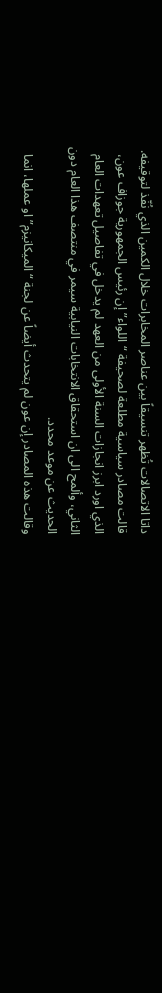داتا الاتصالات تُظهر تنسيقاً بين عناصر المخابرات خلال الكمين الذي نُفّذ لتوقيفه.
قالت مصادر سياسية مطلعة لصحيفة “اللواء” إن رئيس الجمهورية جوزاف عون، الذي اورد ابرز انجازات السنة الأولى من العهد لم يدخل في تفاصيل تعهدات العام الثاني، وألمح الى ان استحقاق الانتخابات النيابية سيمر في منتصف هذا العام دون الحديث عن موعد محدد.
وقالت هذه المصادر إن عون لم يتحدث أيضاً عن لجنة “الميكانيزم” او عملها، انما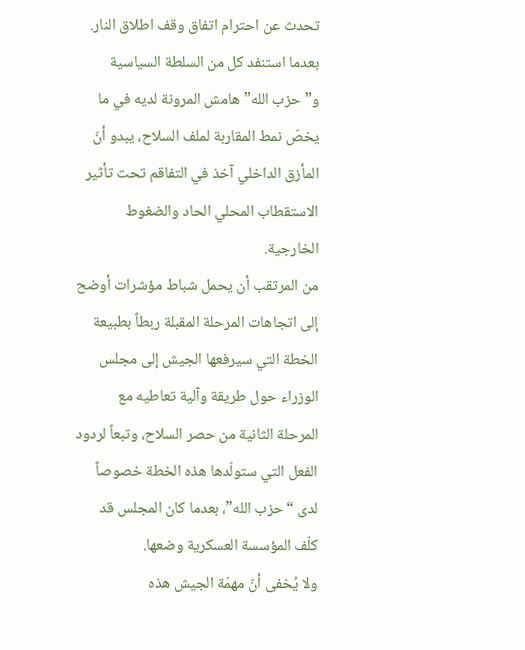تحدث عن احترام اتفاق وقف اطلاق النار.
بعدما استنفد كل من السلطة السياسية و”حزب الله” هامش المرونة لديه في ما يخصّ نمط المقاربة لملف السلاح، يبدو أنّ المأزق الداخلي آخذ في التفاقم تحت تأثير الاستقطاب المحلي الحاد والضغوط الخارجية.
من المرتقب أن يحمل شباط مؤشرات أوضح إلى اتجاهات المرحلة المقبلة ربطاً بطبيعة الخطة التي سيرفعها الجيش إلى مجلس الوزراء حول طريقة وآلية تعاطيه مع المرحلة الثانية من حصر السلاح، وتبعاً لردود الفعل التي ستولّدها هذه الخطة خصوصاً لدى “حزب الله”، بعدما كان المجلس قد كلّف المؤسسة العسكرية وضعها.
ولا يُخفى أنّ مهمّة الجيش هذه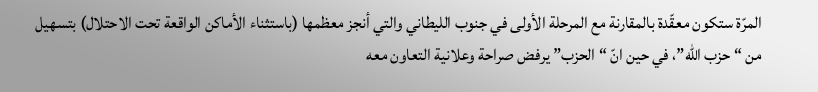المرّة ستكون معقّدة بالمقارنة مع المرحلة الأولى في جنوب الليطاني والتي أنجز معظمها (باستثناء الأماكن الواقعة تحت الاحتلال) بتسهيل من “حزب الله”، في حين انّ “الحزب” يرفض صراحة وعلانية التعاون معه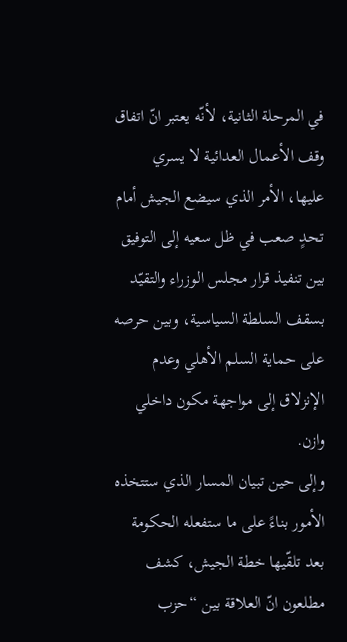في المرحلة الثانية، لأنّه يعتبر انّ اتفاق وقف الأعمال العدائية لا يسري عليها، الأمر الذي سيضع الجيش أمام تحدٍ صعب في ظل سعيه إلى التوفيق بين تنفيذ قرار مجلس الوزراء والتقيّد بسقف السلطة السياسية، وبين حرصه على حماية السلم الأهلي وعدم الإنزلاق إلى مواجهة مكون داخلي وازن.
وإلى حين تبيان المسار الذي ستتخذه الأمور بناءً على ما ستفعله الحكومة بعد تلقّيها خطة الجيش، كشف مطلعون انّ العلاقة بين “حزب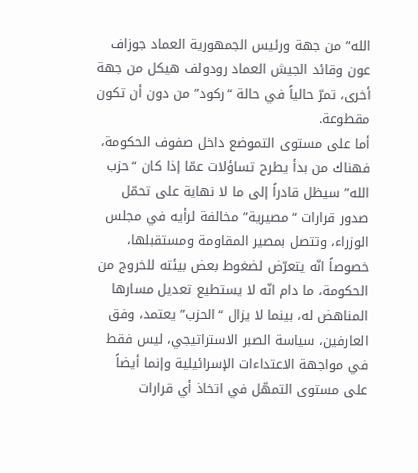الله” من جهة ورئيس الجمهورية العماد جوزاف عون وقائد الجيش العماد رودولف هيكل من جهة أخرى، تمرّ حالياً في حالة “ركود” من دون أن تكون مقطوعة.
أما على مستوى التموضع داخل صفوف الحكومة، فهناك من بدأ يطرح تساؤلات عمّا إذا كان “حزب الله” سيظل قادراً إلى ما لا نهاية على تحمّل صدور قرارات “مصيرية” مخالفة لرأيه في مجلس الوزراء، وتتصل بمصير المقاومة ومستقبلها، خصوصاً انّه يتعرّض لضغوط بعض بيئته للخروج من الحكومة، ما دام انّه لا يستطيع تعديل مسارها المناهض له، بينما لا يزال “الحزب” يعتمد، وفق العارفين، سياسة الصبر الاستراتيجي، ليس فقط في مواجهة الاعتداءات الإسرائيلية وإنما أيضاً على مستوى التمهّل في اتخاذ أي قرارات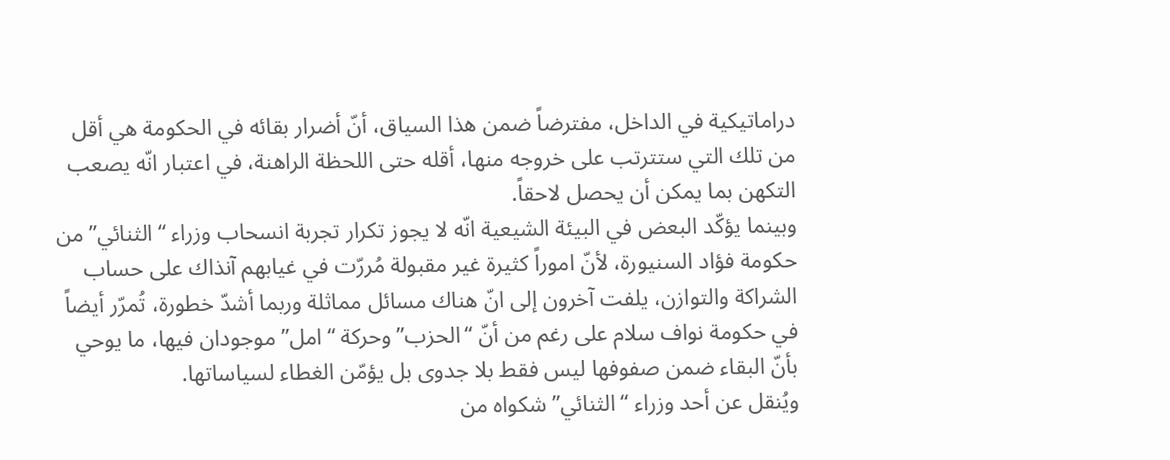دراماتيكية في الداخل، مفترضاً ضمن هذا السياق، أنّ أضرار بقائه في الحكومة هي أقل من تلك التي ستترتب على خروجه منها، أقله حتى اللحظة الراهنة، في اعتبار انّه يصعب التكهن بما يمكن أن يحصل لاحقاً.
وبينما يؤكّد البعض في البيئة الشيعية انّه لا يجوز تكرار تجربة انسحاب وزراء “الثنائي” من حكومة فؤاد السنيورة، لأنّ اموراً كثيرة غير مقبولة مُررّت في غيابهم آنذاك على حساب الشراكة والتوازن، يلفت آخرون إلى انّ هناك مسائل مماثلة وربما أشدّ خطورة، تُمرّر أيضاً في حكومة نواف سلام على رغم من أنّ “الحزب” وحركة “امل” موجودان فيها، ما يوحي بأنّ البقاء ضمن صفوفها ليس فقط بلا جدوى بل يؤمّن الغطاء لسياساتها.
ويُنقل عن أحد وزراء “الثنائي” شكواه من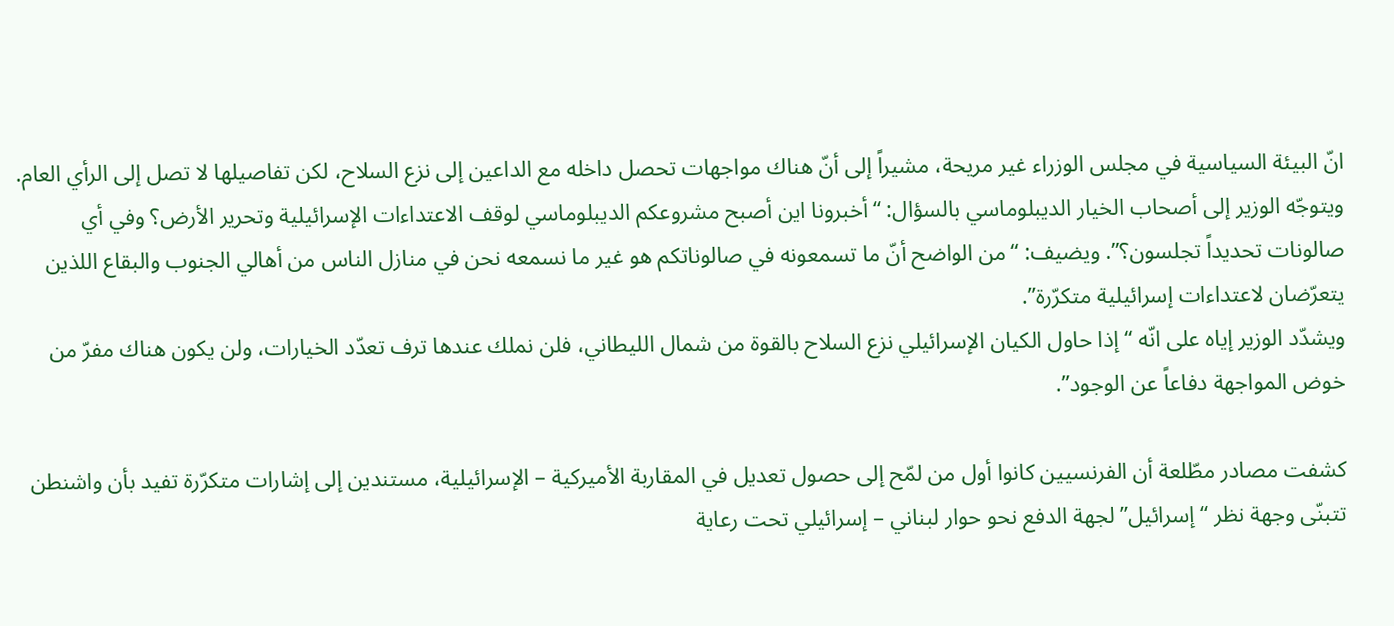انّ البيئة السياسية في مجلس الوزراء غير مريحة، مشيراً إلى أنّ هناك مواجهات تحصل داخله مع الداعين إلى نزع السلاح، لكن تفاصيلها لا تصل إلى الرأي العام.
ويتوجّه الوزير إلى أصحاب الخيار الديبلوماسي بالسؤال: “أخبرونا اين أصبح مشروعكم الديبلوماسي لوقف الاعتداءات الإسرائيلية وتحرير الأرض؟ وفي أي صالونات تحديداً تجلسون؟”. ويضيف: “من الواضح أنّ ما تسمعونه في صالوناتكم هو غير ما نسمعه نحن في منازل الناس من أهالي الجنوب والبقاع اللذين يتعرّضان لاعتداءات إسرائيلية متكرّرة”.
ويشدّد الوزير إياه على انّه “إذا حاول الكيان الإسرائيلي نزع السلاح بالقوة من شمال الليطاني، فلن نملك عندها ترف تعدّد الخيارات، ولن يكون هناك مفرّ من خوض المواجهة دفاعاً عن الوجود”.

كشفت مصادر مطّلعة أن الفرنسيين كانوا أول من لمّح إلى حصول تعديل في المقاربة الأميركية – الإسرائيلية، مستندين إلى إشارات متكرّرة تفيد بأن واشنطن تتبنّى وجهة نظر “إسرائيل” لجهة الدفع نحو حوار لبناني – إسرائيلي تحت رعاية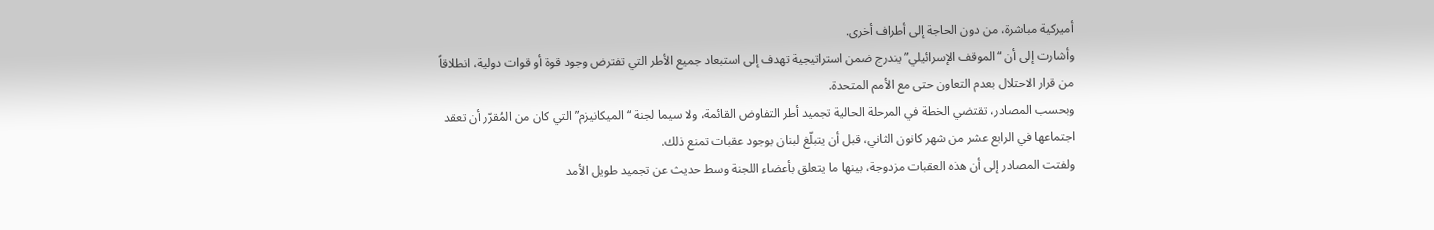أميركية مباشرة، من دون الحاجة إلى أطراف أخرى.
وأشارت إلى أن “الموقف الإسرائيلي” يندرج ضمن استراتيجية تهدف إلى استبعاد جميع الأطر التي تفترض وجود قوة أو قوات دولية، انطلاقاً من قرار الاحتلال بعدم التعاون حتى مع الأمم المتحدة.
وبحسب المصادر، تقتضي الخطة في المرحلة الحالية تجميد أطر التفاوض القائمة، ولا سيما لجنة “الميكانيزم” التي كان من المُقرّر أن تعقد اجتماعها في الرابع عشر من شهر كانون الثاني، قبل أن يتبلّغ لبنان بوجود عقبات تمنع ذلك.
ولفتت المصادر إلى أن هذه العقبات مزدوجة، بينها ما يتعلق بأعضاء اللجنة وسط حديث عن تجميد طويل الأمد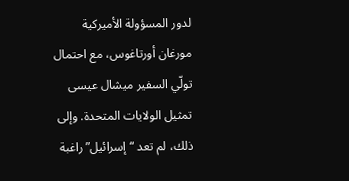لدور المسؤولة الأميركية مورغان أورتاغوس، مع احتمال تولّي السفير ميشال عيسى تمثيل الولايات المتحدة. وإلى ذلك، لم تعد “إسرائيل” راغبة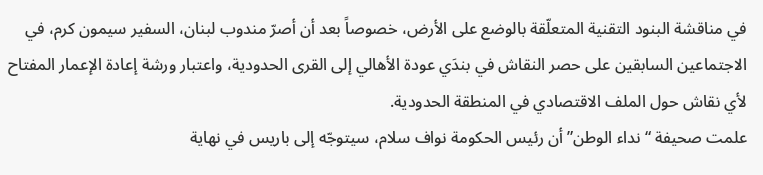في مناقشة البنود التقنية المتعلّقة بالوضع على الأرض، خصوصاً بعد أن أصرّ مندوب لبنان، السفير سيمون كرم، في الاجتماعين السابقين على حصر النقاش في بندَي عودة الأهالي إلى القرى الحدودية، واعتبار ورشة إعادة الإعمار المفتاح لأي نقاش حول الملف الاقتصادي في المنطقة الحدودية.
علمت صحيفة “نداء الوطن” أن رئيس الحكومة نواف سلام، سيتوجّه إلى باريس في نهاية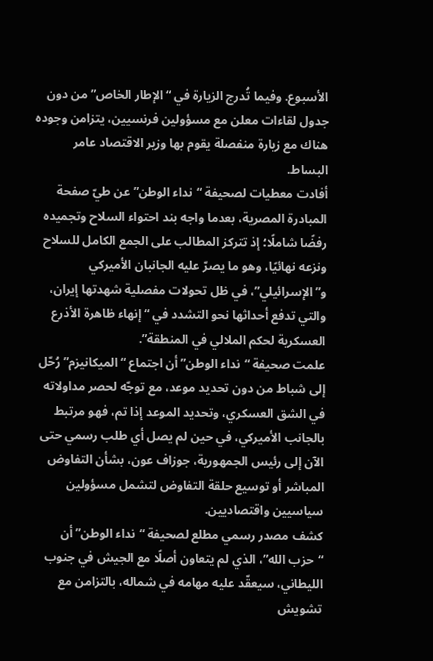الأسبوع. وفيما تُدرج الزيارة في “الإطار الخاص” من دون جدول لقاءات معلن مع مسؤولين فرنسيين، يتزامن وجوده هناك مع زيارة منفصلة يقوم بها وزير الاقتصاد عامر البساط.
أفادت معطيات لصحيفة “نداء الوطن” عن طيّ صفحة المبادرة المصرية، بعدما واجه بند احتواء السلاح وتجميده رفضًا شاملًا؛ إذ تتركز المطالب على الجمع الكامل للسلاح ونزعه نهائيًا، وهو ما يصرّ عليه الجانبان الأميركي و”الإسرائيلي”، في ظل تحولات مفصلية شهدتها إيران، والتي تدفع أحداثها نحو التشدد في “إنهاء ظاهرة الأذرع العسكرية لحكم الملالي في المنطقة”.
علمت صحيفة “نداء الوطن” أن اجتماع “الميكانيزم” رُحّل إلى شباط من دون تحديد موعد، مع توجّه لحصر مداولاته في الشق العسكري، وتحديد الموعد إذا تم، فهو مرتبط بالجانب الأميركي، في حين لم يصل أي طلب رسمي حتى الآن إلى رئيس الجمهورية، جوزاف عون، بشأن التفاوض المباشر أو توسيع حلقة التفاوض لتشمل مسؤولين سياسيين واقتصاديين.
كشف مصدر رسمي مطلع لصحيفة “نداء الوطن” أن “حزب الله”، الذي لم يتعاون أصلًا مع الجيش في جنوب الليطاني، سيعقّد عليه مهامه في شماله، بالتزامن مع تشويش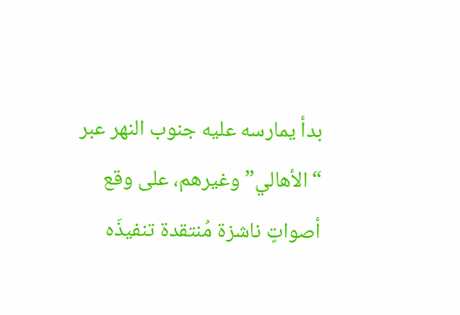بدأ يمارسه عليه جنوب النهر عبر “الأهالي” وغيرهم، على وقع أصواتٍ ناشزة مُنتقدة تنفيذَه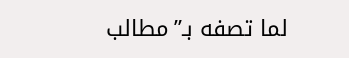لما تصفه بـ”مطالب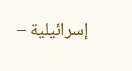إسرائيلية –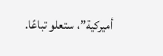أميركية”، ستعلو تباعًا.